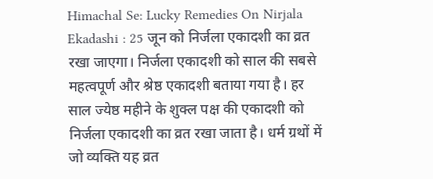Himachal Se: Lucky Remedies On Nirjala Ekadashi : 25 जून को निर्जला एकादशी का व्रत रखा जाएगा। निर्जला एकादशी को साल की सबसे महत्वपूर्ण और श्रेष्ठ एकादशी बताया गया है। हर साल ज्येष्ठ महीने के शुक्ल पक्ष की एकादशी को निर्जला एकादशी का व्रत रखा जाता है। धर्म ग्रथों में जो व्यक्ति यह व्रत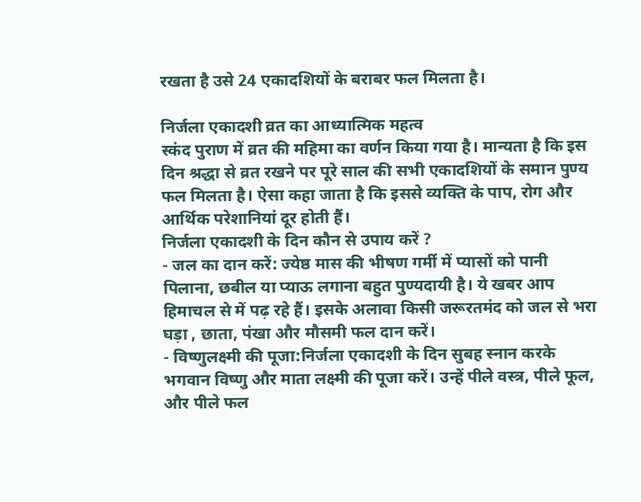रखता है उसे 24 एकादशियों के बराबर फल मिलता है।

निर्जला एकादशी व्रत का आध्यात्मिक महत्व
स्कंद पुराण में व्रत की महिमा का वर्णन किया गया है। मान्यता है कि इस दिन श्रद्धा से व्रत रखने पर पूरे साल की सभी एकादशियों के समान पुण्य फल मिलता है। ऐसा कहा जाता है कि इससे व्यक्ति के पाप, रोग और आर्थिक परेशानियां दूर होती हैं।
निर्जला एकादशी के दिन कौन से उपाय करें ?
- जल का दान करें: ज्येष्ठ मास की भीषण गर्मी में प्यासों को पानी पिलाना, छबील या प्याऊ लगाना बहुत पुण्यदायी है। ये खबर आप हिमाचल से में पढ़ रहे हैं। इसके अलावा किसी जरूरतमंद को जल से भरा घड़ा , छाता, पंखा और मौसमी फल दान करें।
- विष्णुलक्ष्मी की पूजा:निर्जला एकादशी के दिन सुबह स्नान करके भगवान विष्णु और माता लक्ष्मी की पूजा करें। उन्हें पीले वस्त्र, पीले फूल, और पीले फल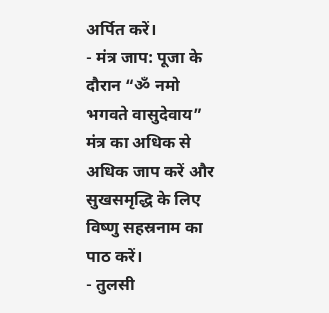अर्पित करें।
- मंत्र जाप: पूजा के दौरान “ॐ नमो भगवते वासुदेवाय” मंत्र का अधिक से अधिक जाप करें और सुखसमृद्धि के लिए विष्णु सहस्रनाम का पाठ करें।
- तुलसी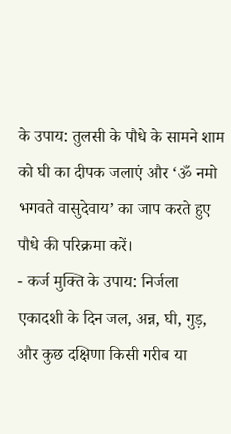के उपाय: तुलसी के पौधे के सामने शाम को घी का दीपक जलाएं और ‘ॐ नमो भगवते वासुदेवाय’ का जाप करते हुए पौधे की परिक्रमा करें।
- कर्ज मुक्ति के उपाय: निर्जला एकादशी के दिन जल, अन्न, घी, गुड़, और कुछ दक्षिणा किसी गरीब या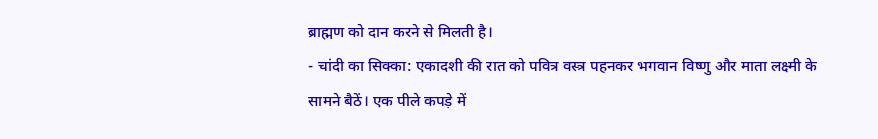ब्राह्मण को दान करने से मिलती है।
- चांदी का सिक्का: एकादशी की रात को पवित्र वस्त्र पहनकर भगवान विष्णु और माता लक्ष्मी के सामने बैठें। एक पीले कपड़े में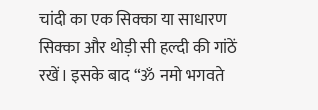चांदी का एक सिक्का या साधारण सिक्का और थोड़ी सी हल्दी की गांठें रखें। इसके बाद “ॐ नमो भगवते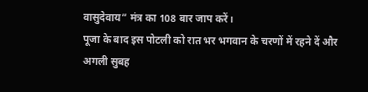वासुदेवाय” मंत्र का 108 बार जाप करें।
पूजा के बाद इस पोटली को रात भर भगवान के चरणों में रहने दें और अगली सुबह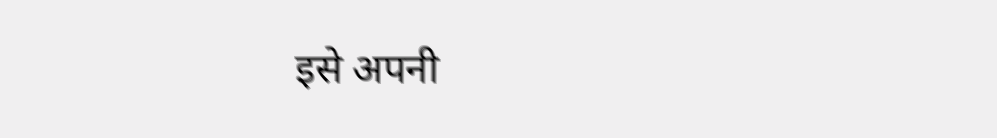इसे अपनी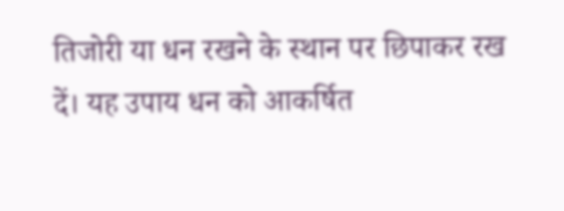तिजोरी या धन रखने के स्थान पर छिपाकर रख दें। यह उपाय धन को आकर्षित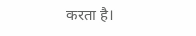करता है।